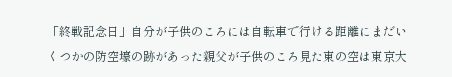「終戦記念日」自分が子供のころには自転車で行ける距離にまだいくつかの防空壕の跡があった親父が子供のころ見た東の空は東京大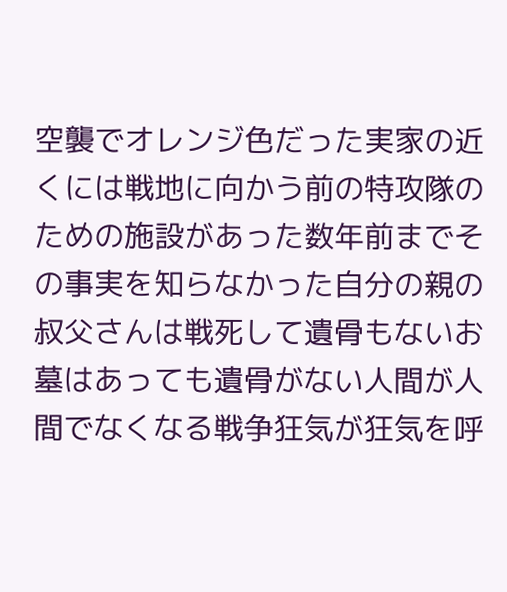空襲でオレンジ色だった実家の近くには戦地に向かう前の特攻隊のための施設があった数年前までその事実を知らなかった自分の親の叔父さんは戦死して遺骨もないお墓はあっても遺骨がない人間が人間でなくなる戦争狂気が狂気を呼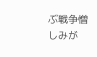ぶ戦争憎しみが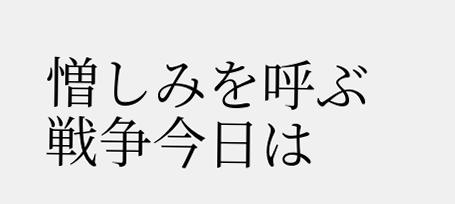憎しみを呼ぶ戦争今日は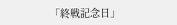「終戦記念日」